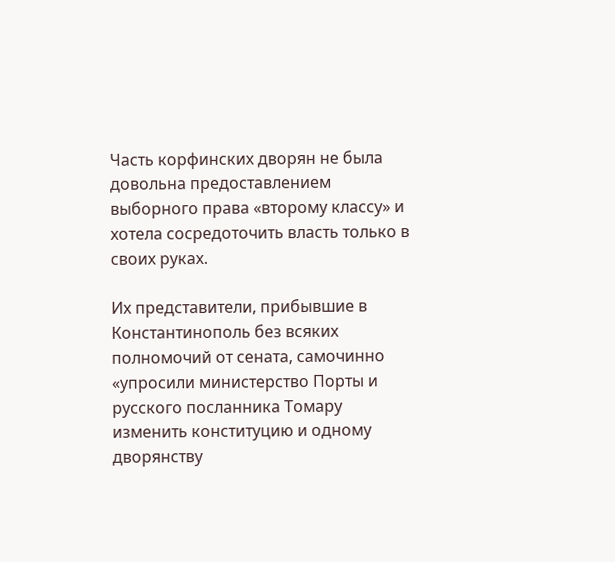Часть корфинских дворян не была довольна предоставлением выборного права «второму классу» и хотела сосредоточить власть только в своих руках.

Их представители, прибывшие в Константинополь без всяких полномочий от сената, самочинно «упросили министерство Порты и русского посланника Томару изменить конституцию и одному дворянству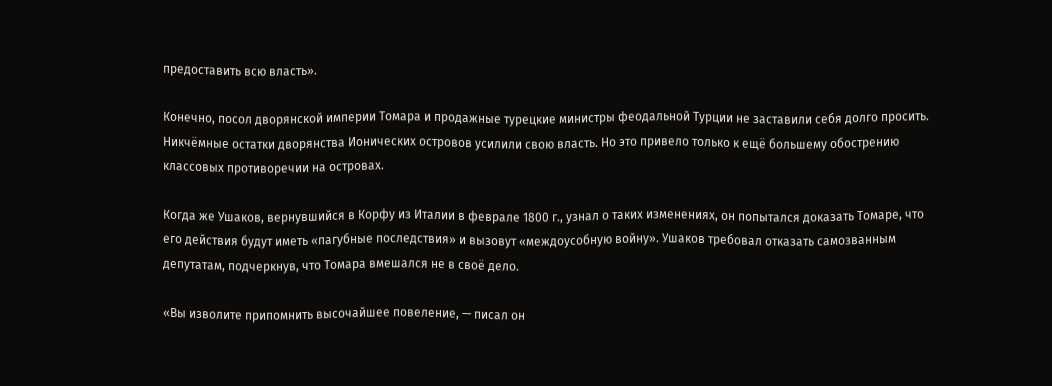предоставить всю власть».

Конечно, посол дворянской империи Томара и продажные турецкие министры феодальной Турции не заставили себя долго просить. Никчёмные остатки дворянства Ионических островов усилили свою власть. Но это привело только к ещё большему обострению классовых противоречии на островах.

Когда же Ушаков, вернувшийся в Корфу из Италии в феврале 1800 г., узнал о таких изменениях, он попытался доказать Томаре, что его действия будут иметь «пагубные последствия» и вызовут «междоусобную войну». Ушаков требовал отказать самозванным депутатам, подчеркнув, что Томара вмешался не в своё дело.

«Вы изволите припомнить высочайшее повеление, — писал он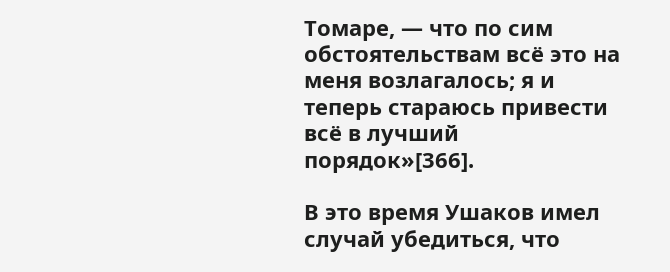Томаре, — что по сим обстоятельствам всё это на меня возлагалось; я и теперь стараюсь привести всё в лучший порядок»[366].

В это время Ушаков имел случай убедиться, что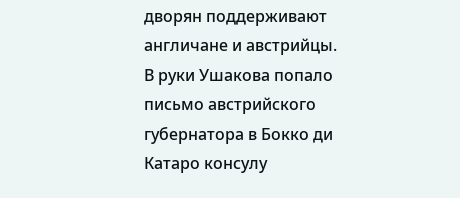дворян поддерживают англичане и австрийцы. В руки Ушакова попало письмо австрийского губернатора в Бокко ди Катаро консулу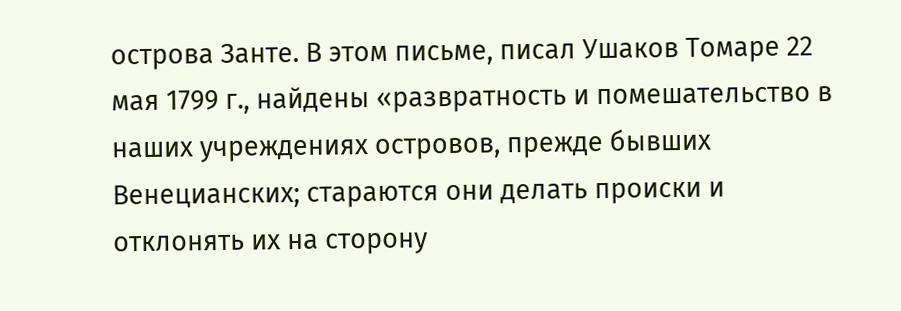острова Занте. В этом письме, писал Ушаков Томаре 22 мая 1799 г., найдены «развратность и помешательство в наших учреждениях островов, прежде бывших Венецианских; стараются они делать происки и отклонять их на сторону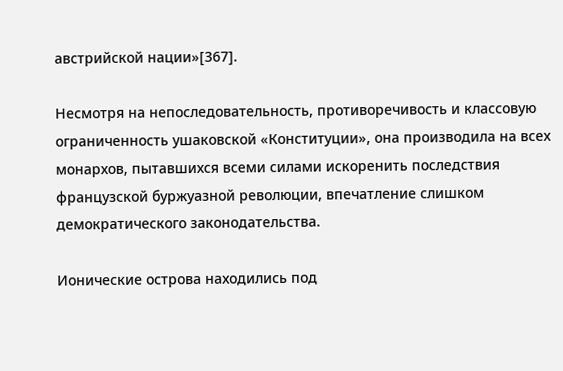австрийской нации»[367].

Несмотря на непоследовательность, противоречивость и классовую ограниченность ушаковской «Конституции», она производила на всех монархов, пытавшихся всеми силами искоренить последствия французской буржуазной революции, впечатление слишком демократического законодательства.

Ионические острова находились под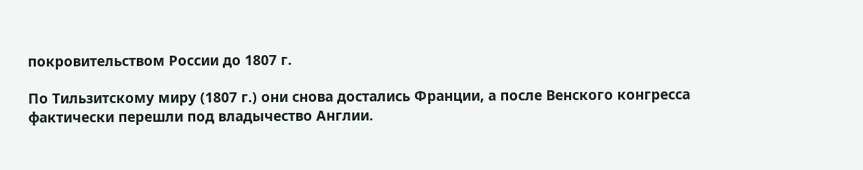покровительством России до 1807 г.

По Тильзитскому миру (1807 г.) они снова достались Франции, а после Венского конгресса фактически перешли под владычество Англии.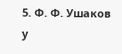5. Ф. Ф. Ушаков у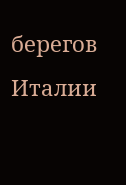берегов Италии